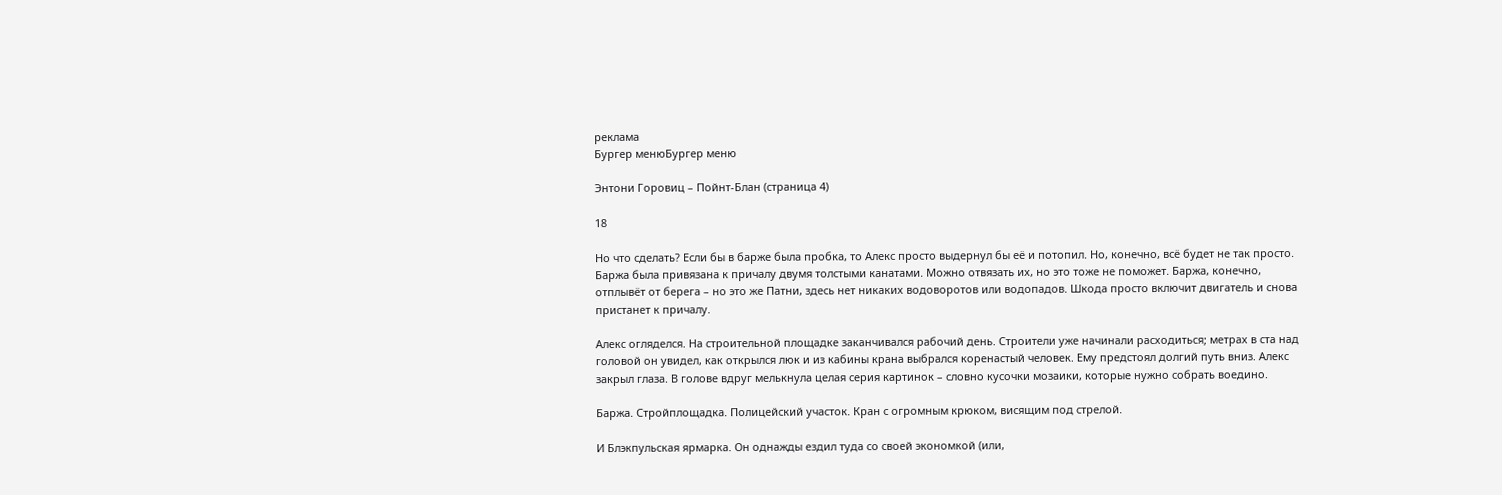реклама
Бургер менюБургер меню

Энтони Горовиц – Пойнт-Блан (страница 4)

18

Но что сделать? Если бы в барже была пробка, то Алекс просто выдернул бы её и потопил. Но, конечно, всё будет не так просто. Баржа была привязана к причалу двумя толстыми канатами. Можно отвязать их, но это тоже не поможет. Баржа, конечно, отплывёт от берега – но это же Патни, здесь нет никаких водоворотов или водопадов. Шкода просто включит двигатель и снова пристанет к причалу.

Алекс огляделся. На строительной площадке заканчивался рабочий день. Строители уже начинали расходиться; метрах в ста над головой он увидел, как открылся люк и из кабины крана выбрался коренастый человек. Ему предстоял долгий путь вниз. Алекс закрыл глаза. В голове вдруг мелькнула целая серия картинок – словно кусочки мозаики, которые нужно собрать воедино.

Баржа. Стройплощадка. Полицейский участок. Кран с огромным крюком, висящим под стрелой.

И Блэкпульская ярмарка. Он однажды ездил туда со своей экономкой (или,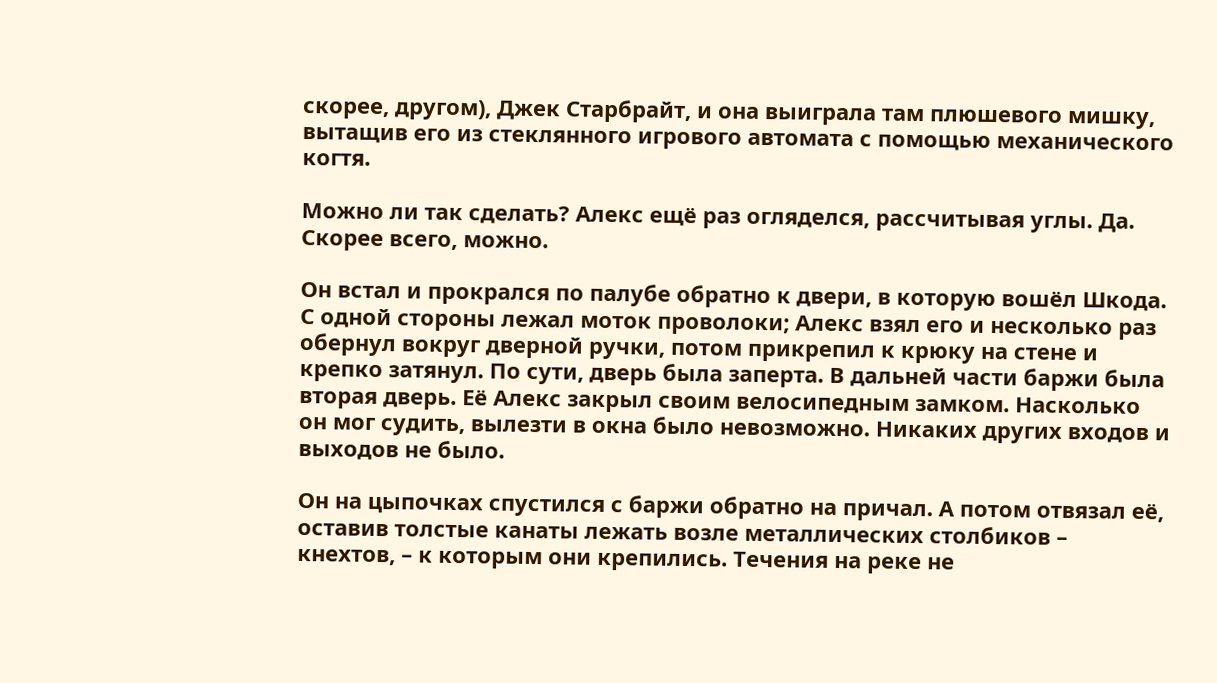скорее, другом), Джек Старбрайт, и она выиграла там плюшевого мишку, вытащив его из стеклянного игрового автомата с помощью механического когтя.

Можно ли так сделать? Алекс ещё раз огляделся, рассчитывая углы. Да. Скорее всего, можно.

Он встал и прокрался по палубе обратно к двери, в которую вошёл Шкода. С одной стороны лежал моток проволоки; Алекс взял его и несколько раз обернул вокруг дверной ручки, потом прикрепил к крюку на стене и крепко затянул. По сути, дверь была заперта. В дальней части баржи была вторая дверь. Её Алекс закрыл своим велосипедным замком. Насколько он мог судить, вылезти в окна было невозможно. Никаких других входов и выходов не было.

Он на цыпочках спустился с баржи обратно на причал. А потом отвязал её, оставив толстые канаты лежать возле металлических столбиков – кнехтов, – к которым они крепились. Течения на реке не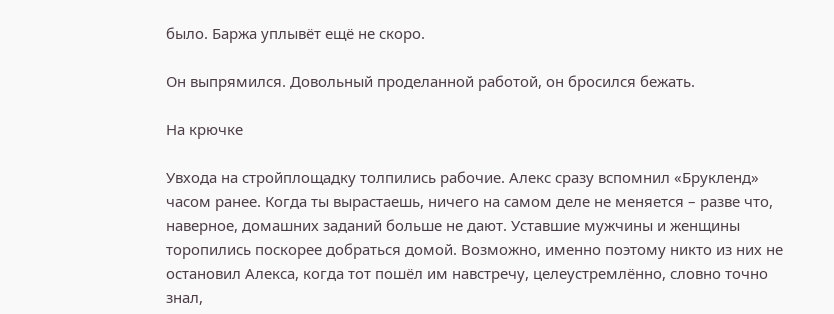было. Баржа уплывёт ещё не скоро.

Он выпрямился. Довольный проделанной работой, он бросился бежать.

На крючке

Увхода на стройплощадку толпились рабочие. Алекс сразу вспомнил «Брукленд» часом ранее. Когда ты вырастаешь, ничего на самом деле не меняется – разве что, наверное, домашних заданий больше не дают. Уставшие мужчины и женщины торопились поскорее добраться домой. Возможно, именно поэтому никто из них не остановил Алекса, когда тот пошёл им навстречу, целеустремлённо, словно точно знал,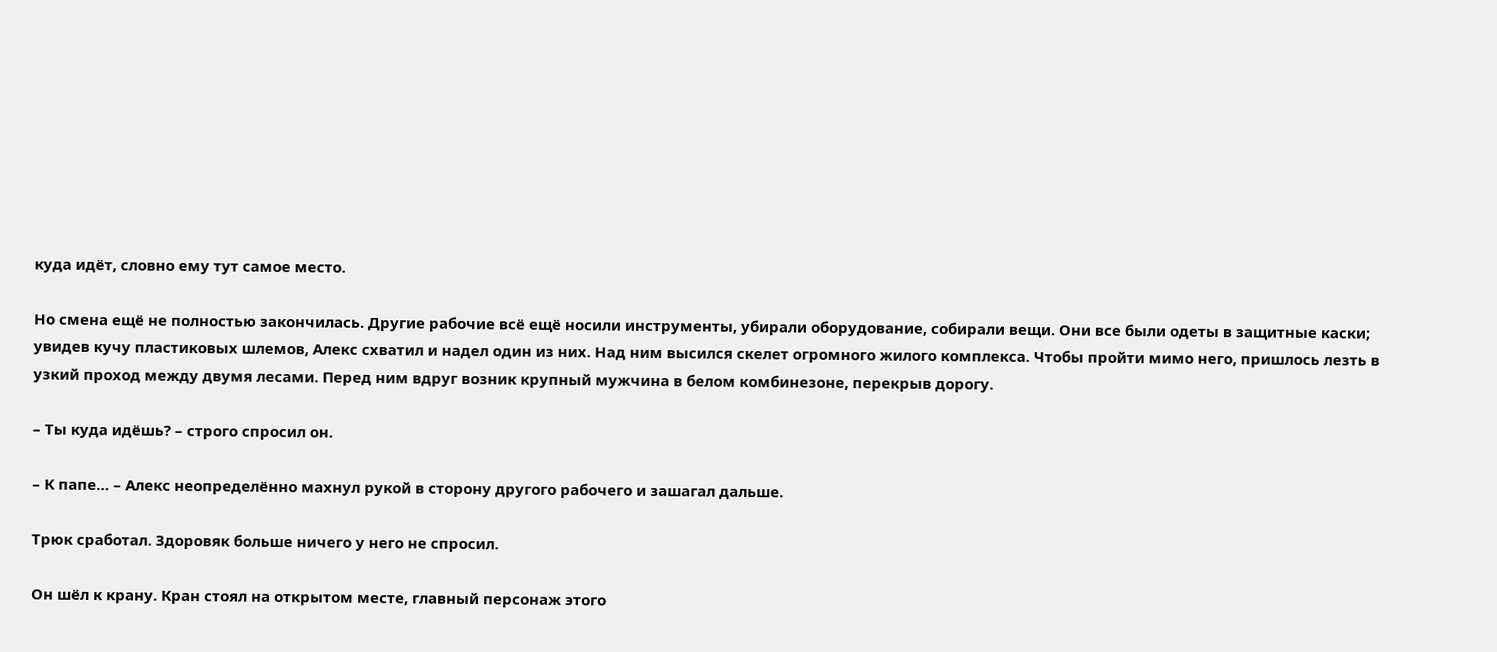куда идёт, словно ему тут самое место.

Но смена ещё не полностью закончилась. Другие рабочие всё ещё носили инструменты, убирали оборудование, собирали вещи. Они все были одеты в защитные каски; увидев кучу пластиковых шлемов, Алекс схватил и надел один из них. Над ним высился скелет огромного жилого комплекса. Чтобы пройти мимо него, пришлось лезть в узкий проход между двумя лесами. Перед ним вдруг возник крупный мужчина в белом комбинезоне, перекрыв дорогу.

– Ты куда идёшь? – строго спросил он.

– К папе… – Алекс неопределённо махнул рукой в сторону другого рабочего и зашагал дальше.

Трюк сработал. Здоровяк больше ничего у него не спросил.

Он шёл к крану. Кран стоял на открытом месте, главный персонаж этого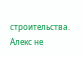строительства. Алекс не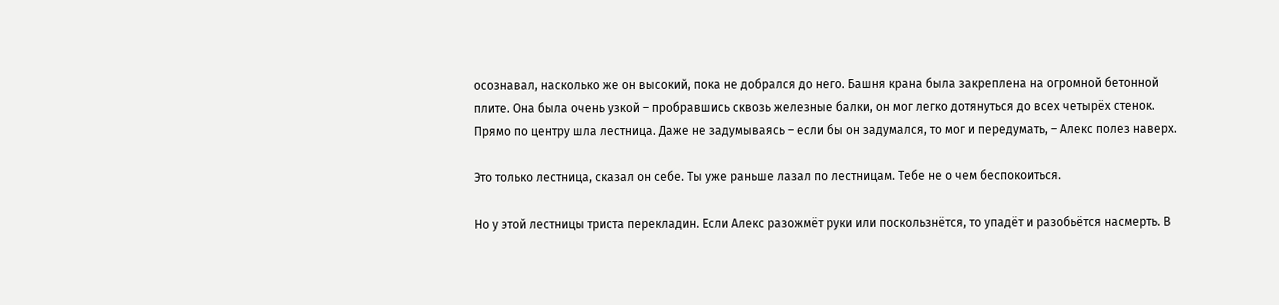осознавал, насколько же он высокий, пока не добрался до него. Башня крана была закреплена на огромной бетонной плите. Она была очень узкой – пробравшись сквозь железные балки, он мог легко дотянуться до всех четырёх стенок. Прямо по центру шла лестница. Даже не задумываясь – если бы он задумался, то мог и передумать, – Алекс полез наверх.

Это только лестница, сказал он себе. Ты уже раньше лазал по лестницам. Тебе не о чем беспокоиться.

Но у этой лестницы триста перекладин. Если Алекс разожмёт руки или поскользнётся, то упадёт и разобьётся насмерть. В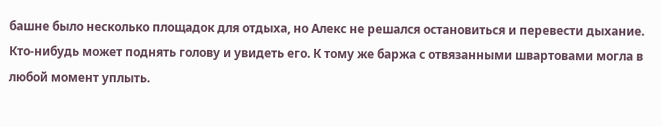башне было несколько площадок для отдыха, но Алекс не решался остановиться и перевести дыхание. Кто-нибудь может поднять голову и увидеть его. К тому же баржа с отвязанными швартовами могла в любой момент уплыть.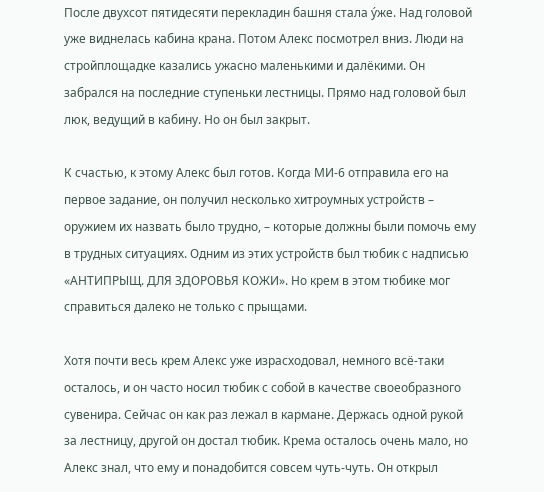После двухсот пятидесяти перекладин башня стала у́же. Над головой уже виднелась кабина крана. Потом Алекс посмотрел вниз. Люди на стройплощадке казались ужасно маленькими и далёкими. Он забрался на последние ступеньки лестницы. Прямо над головой был люк, ведущий в кабину. Но он был закрыт.

К счастью, к этому Алекс был готов. Когда МИ-6 отправила его на первое задание, он получил несколько хитроумных устройств – оружием их назвать было трудно, – которые должны были помочь ему в трудных ситуациях. Одним из этих устройств был тюбик с надписью «АНТИПРЫЩ. ДЛЯ ЗДОРОВЬЯ КОЖИ». Но крем в этом тюбике мог справиться далеко не только с прыщами.

Хотя почти весь крем Алекс уже израсходовал, немного всё-таки осталось, и он часто носил тюбик с собой в качестве своеобразного сувенира. Сейчас он как раз лежал в кармане. Держась одной рукой за лестницу, другой он достал тюбик. Крема осталось очень мало, но Алекс знал, что ему и понадобится совсем чуть-чуть. Он открыл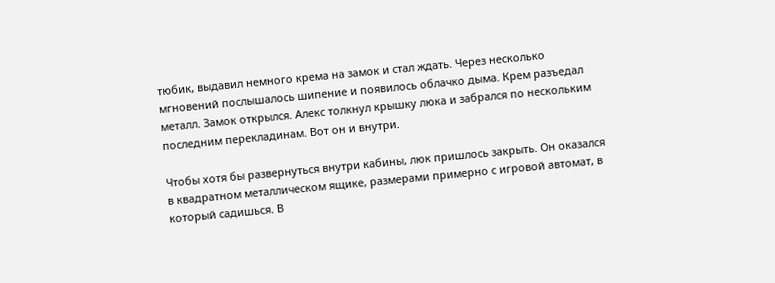тюбик, выдавил немного крема на замок и стал ждать. Через несколько мгновений послышалось шипение и появилось облачко дыма. Крем разъедал металл. Замок открылся. Алекс толкнул крышку люка и забрался по нескольким последним перекладинам. Вот он и внутри.

Чтобы хотя бы развернуться внутри кабины, люк пришлось закрыть. Он оказался в квадратном металлическом ящике, размерами примерно с игровой автомат, в который садишься. В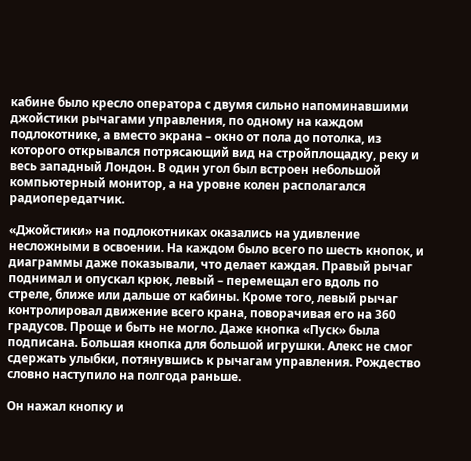кабине было кресло оператора с двумя сильно напоминавшими джойстики рычагами управления, по одному на каждом подлокотнике, а вместо экрана – окно от пола до потолка, из которого открывался потрясающий вид на стройплощадку, реку и весь западный Лондон. В один угол был встроен небольшой компьютерный монитор, а на уровне колен располагался радиопередатчик.

«Джойстики» на подлокотниках оказались на удивление несложными в освоении. На каждом было всего по шесть кнопок, и диаграммы даже показывали, что делает каждая. Правый рычаг поднимал и опускал крюк, левый – перемещал его вдоль по стреле, ближе или дальше от кабины. Кроме того, левый рычаг контролировал движение всего крана, поворачивая его на 360 градусов. Проще и быть не могло. Даже кнопка «Пуск» была подписана. Большая кнопка для большой игрушки. Алекс не смог сдержать улыбки, потянувшись к рычагам управления. Рождество словно наступило на полгода раньше.

Он нажал кнопку и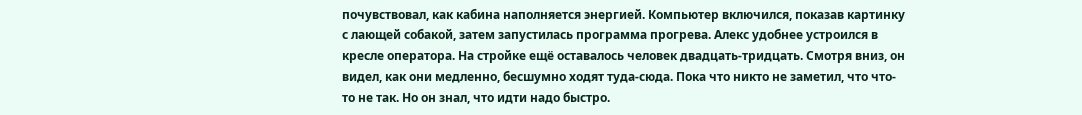почувствовал, как кабина наполняется энергией. Компьютер включился, показав картинку с лающей собакой, затем запустилась программа прогрева. Алекс удобнее устроился в кресле оператора. На стройке ещё оставалось человек двадцать-тридцать. Смотря вниз, он видел, как они медленно, бесшумно ходят туда-сюда. Пока что никто не заметил, что что-то не так. Но он знал, что идти надо быстро.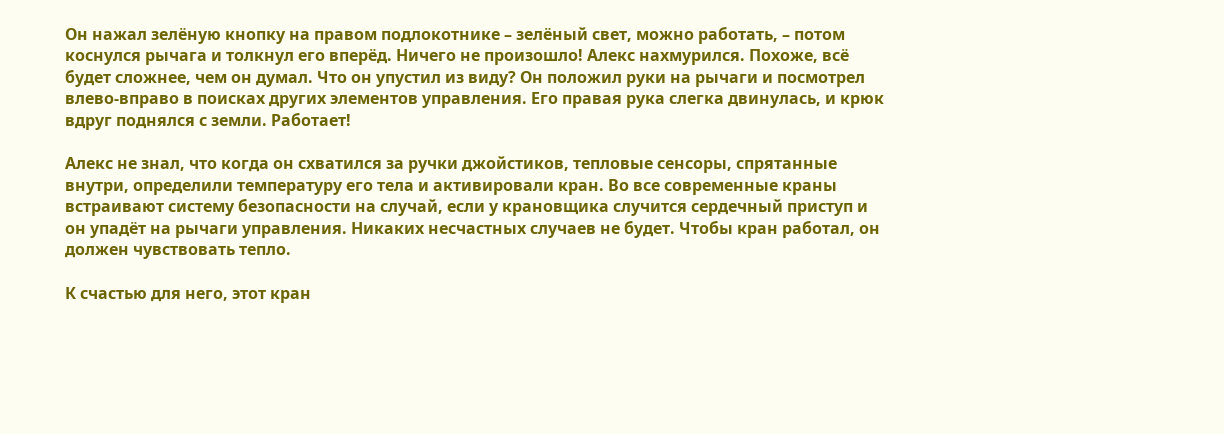Он нажал зелёную кнопку на правом подлокотнике – зелёный свет, можно работать, – потом коснулся рычага и толкнул его вперёд. Ничего не произошло! Алекс нахмурился. Похоже, всё будет сложнее, чем он думал. Что он упустил из виду? Он положил руки на рычаги и посмотрел влево-вправо в поисках других элементов управления. Его правая рука слегка двинулась, и крюк вдруг поднялся с земли. Работает!

Алекс не знал, что когда он схватился за ручки джойстиков, тепловые сенсоры, спрятанные внутри, определили температуру его тела и активировали кран. Во все современные краны встраивают систему безопасности на случай, если у крановщика случится сердечный приступ и он упадёт на рычаги управления. Никаких несчастных случаев не будет. Чтобы кран работал, он должен чувствовать тепло.

К счастью для него, этот кран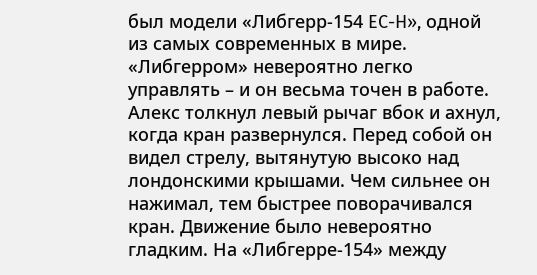был модели «Либгерр-154 EC-H», одной из самых современных в мире. «Либгерром» невероятно легко управлять – и он весьма точен в работе. Алекс толкнул левый рычаг вбок и ахнул, когда кран развернулся. Перед собой он видел стрелу, вытянутую высоко над лондонскими крышами. Чем сильнее он нажимал, тем быстрее поворачивался кран. Движение было невероятно гладким. На «Либгерре-154» между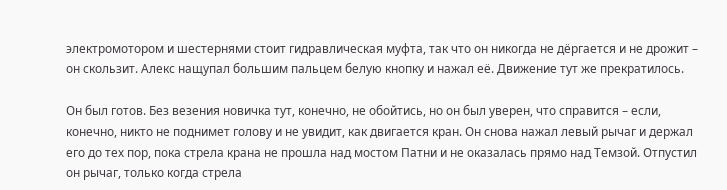электромотором и шестернями стоит гидравлическая муфта, так что он никогда не дёргается и не дрожит – он скользит. Алекс нащупал большим пальцем белую кнопку и нажал её. Движение тут же прекратилось.

Он был готов. Без везения новичка тут, конечно, не обойтись, но он был уверен, что справится – если, конечно, никто не поднимет голову и не увидит, как двигается кран. Он снова нажал левый рычаг и держал его до тех пор, пока стрела крана не прошла над мостом Патни и не оказалась прямо над Темзой. Отпустил он рычаг, только когда стрела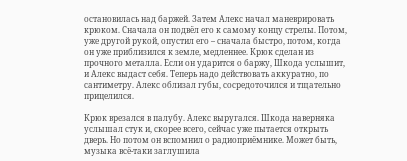остановилась над баржей. Затем Алекс начал маневрировать крюком. Сначала он подвёл его к самому концу стрелы. Потом, уже другой рукой, опустил его – сначала быстро, потом, когда он уже приблизился к земле, медленнее. Крюк сделан из прочного металла. Если он ударится о баржу, Шкода услышит, и Алекс выдаст себя. Теперь надо действовать аккуратно, по сантиметру. Алекс облизал губы, сосредоточился и тщательно прицелился.

Крюк врезался в палубу. Алекс выругался. Шкода наверняка услышал стук и, скорее всего, сейчас уже пытается открыть дверь. Но потом он вспомнил о радиоприёмнике. Может быть, музыка всё-таки заглушила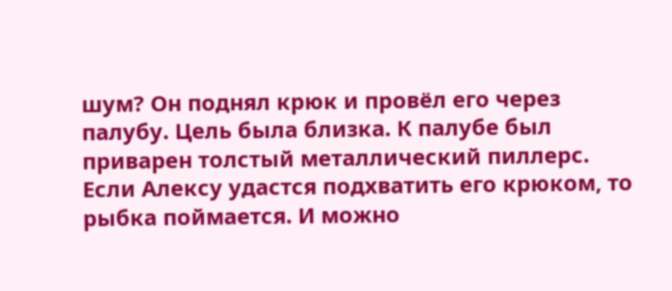шум? Он поднял крюк и провёл его через палубу. Цель была близка. К палубе был приварен толстый металлический пиллерс. Если Алексу удастся подхватить его крюком, то рыбка поймается. И можно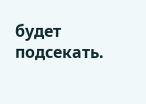будет подсекать.